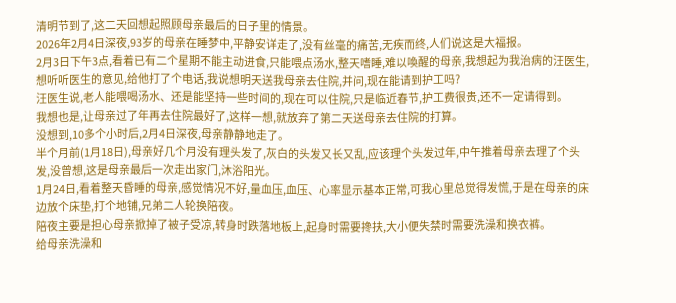清明节到了,这二天回想起照顾母亲最后的日子里的情景。
2026年2月4日深夜,93岁的母亲在睡梦中,平静安详走了,没有丝毫的痛苦,无疾而终,人们说这是大福报。
2月3日下午3点,看着已有二个星期不能主动进食,只能喂点汤水,整天嗜睡,难以喚醒的母亲,我想起为我治病的汪医生,想听听医生的意见,给他打了个电话,我说想明天送我母亲去住院,并问,现在能请到护工吗?
汪医生说,老人能喂喝汤水、还是能坚持一些时间的,现在可以住院,只是临近春节,护工费很贵,还不一定请得到。
我想也是,让母亲过了年再去住院最好了,这样一想,就放弃了第二天送母亲去住院的打算。
没想到,10多个小时后,2月4日深夜,母亲静静地走了。
半个月前(1月18日),母亲好几个月没有理头发了,灰白的头发又长又乱,应该理个头发过年,中午推着母亲去理了个头发,没曾想,这是母亲最后一次走出家门,沐浴阳光。
1月24日,看着整天昏睡的母亲,感觉情况不好,量血压,血压、心率显示基本正常,可我心里总觉得发慌,于是在母亲的床边放个床垫,打个地铺,兄弟二人轮换陪夜。
陪夜主要是担心母亲掀掉了被子受凉,转身时跌落地板上,起身时需要搀扶,大小便失禁时需要洗澡和换衣裤。
给母亲洗澡和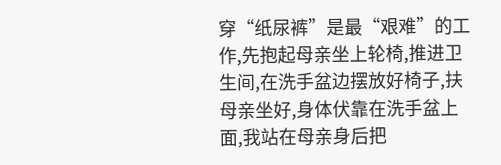穿“纸尿裤”是最“艰难”的工作,先抱起母亲坐上轮椅,推进卫生间,在洗手盆边摆放好椅子,扶母亲坐好,身体伏靠在洗手盆上面,我站在母亲身后把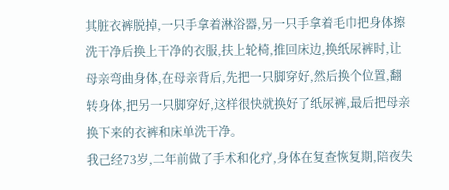其脏衣裤脱掉,一只手拿着淋浴器,另一只手拿着毛巾把身体擦洗干净后换上干净的衣服,扶上轮椅,推回床边,换纸尿裤时,让母亲弯曲身体,在母亲背后,先把一只脚穿好,然后换个位置,翻转身体,把另一只脚穿好,这样很快就换好了纸尿裤,最后把母亲换下来的衣裤和床单洗干净。
我己经73岁,二年前做了手术和化疗,身体在复查恢复期,陪夜失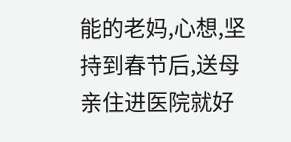能的老妈,心想,坚持到春节后,送母亲住进医院就好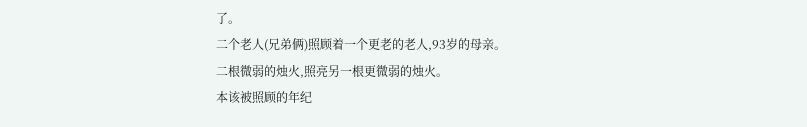了。
二个老人(兄弟俩)照顾着一个更老的老人,93岁的母亲。
二根微弱的烛火,照亮另一根更微弱的烛火。
本该被照顾的年纪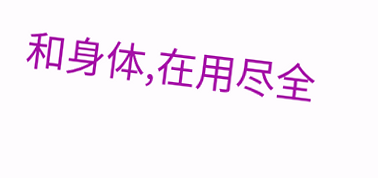和身体,在用尽全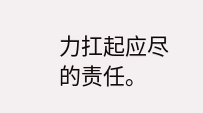力扛起应尽的责任。